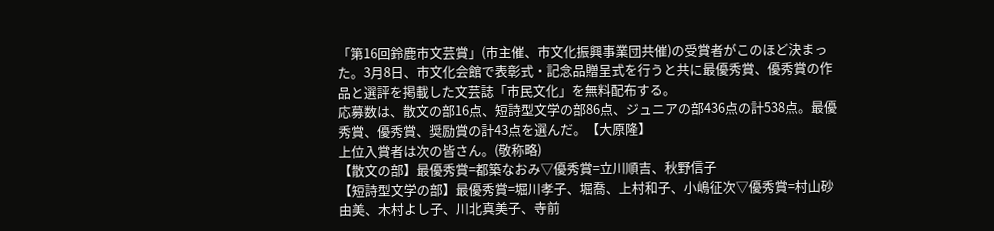「第16回鈴鹿市文芸賞」(市主催、市文化振興事業団共催)の受賞者がこのほど決まった。3月8日、市文化会館で表彰式・記念品贈呈式を行うと共に最優秀賞、優秀賞の作品と選評を掲載した文芸誌「市民文化」を無料配布する。
応募数は、散文の部16点、短詩型文学の部86点、ジュニアの部436点の計538点。最優秀賞、優秀賞、奨励賞の計43点を選んだ。【大原隆】
上位入賞者は次の皆さん。(敬称略)
【散文の部】最優秀賞=都築なおみ▽優秀賞=立川順吉、秋野信子
【短詩型文学の部】最優秀賞=堀川孝子、堀喬、上村和子、小嶋征次▽優秀賞=村山砂由美、木村よし子、川北真美子、寺前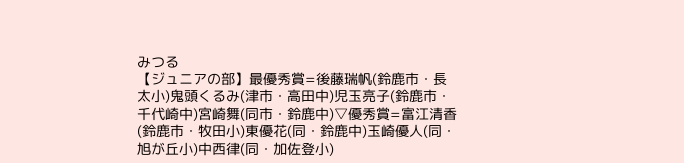みつる
【ジュニアの部】最優秀賞=後藤瑞帆(鈴鹿市・長太小)鬼頭くるみ(津市・高田中)児玉亮子(鈴鹿市・千代崎中)宮崎舞(同市・鈴鹿中)▽優秀賞=富江清香(鈴鹿市・牧田小)東優花(同・鈴鹿中)玉崎優人(同・旭が丘小)中西律(同・加佐登小)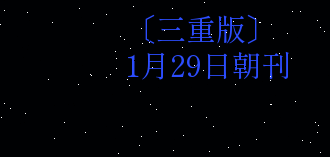〔三重版〕
1月29日朝刊